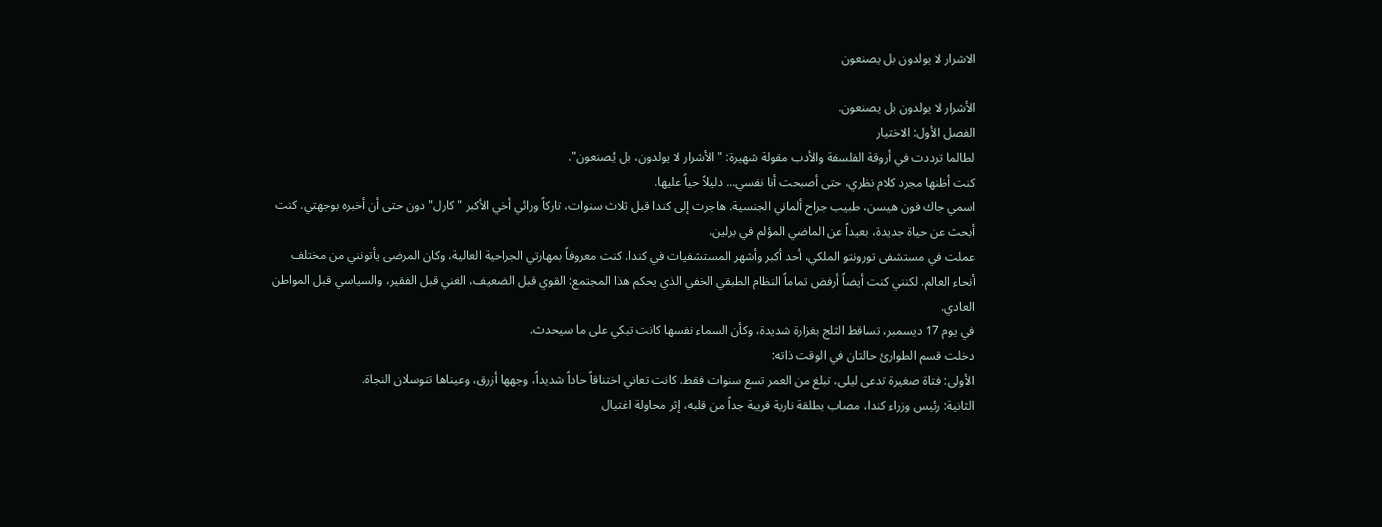الاشرار لا يولدون بل يصنعون

الأشرار لا يولدون بل يصنعون.
الفصل الأول: الاختيار
لطالما ترددت في أروقة الفلسفة والأدب مقولة شهيرة: "الأشرار لا يولدون، بل يُصنعون".
كنت أظنها مجرد كلام نظري، حتى أصبحت أنا نفسي... دليلاً حياً عليها.
اسمي جاك فون هيسن، طبيب جراح ألماني الجنسية. هاجرت إلى كندا قبل ثلاث سنوات، تاركاً ورائي أخي الأكبر "كارل" دون حتى أن أخبره بوجهتي. كنت أبحث عن حياة جديدة، بعيداً عن الماضي المؤلم في برلين.
عملت في مستشفى تورونتو الملكي، أحد أكبر وأشهر المستشفيات في كندا. كنت معروفاً بمهارتي الجراحية العالية، وكان المرضى يأتونني من مختلف أنحاء العالم. لكنني كنت أيضاً أرفض تماماً النظام الطبقي الخفي الذي يحكم هذا المجتمع: القوي قبل الضعيف، الغني قبل الفقير، والسياسي قبل المواطن العادي.
في يوم 17 ديسمبر، تساقط الثلج بغزارة شديدة، وكأن السماء نفسها كانت تبكي على ما سيحدث.
دخلت قسم الطوارئ حالتان في الوقت ذاته:
الأولى: فتاة صغيرة تدعى ليلى، تبلغ من العمر تسع سنوات فقط. كانت تعاني اختناقاً حاداً شديداً، وجهها أزرق، وعيناها تتوسلان النجاة.
الثانية: رئيس وزراء كندا، مصاب بطلقة نارية قريبة جداً من قلبه، إثر محاولة اغتيال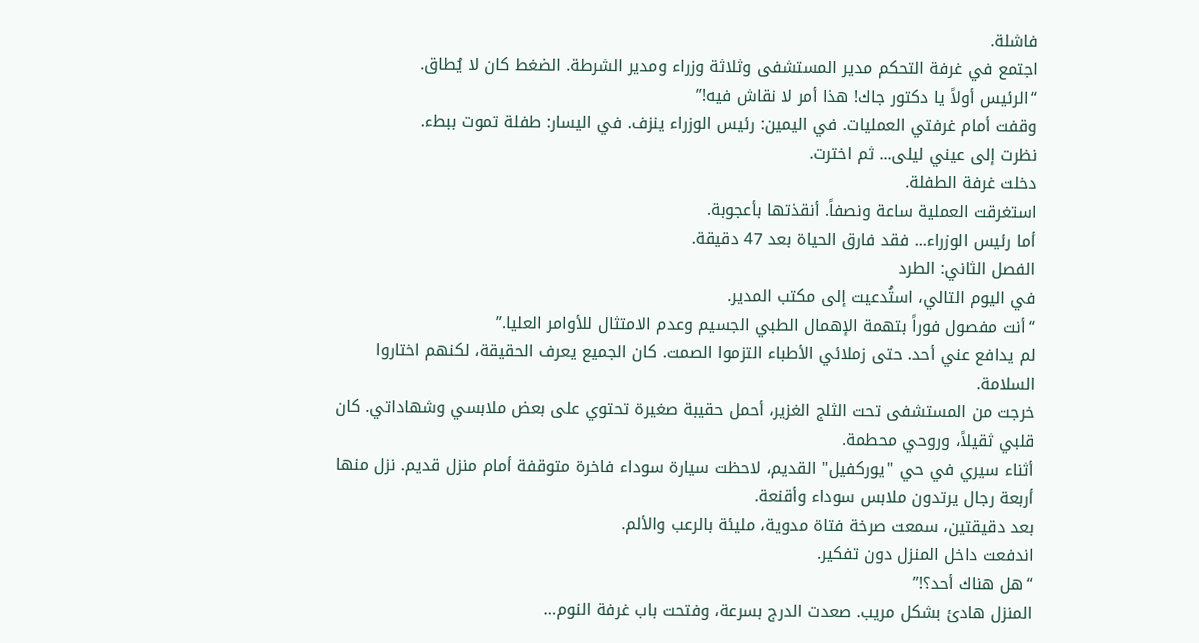فاشلة.
اجتمع في غرفة التحكم مدير المستشفى وثلاثة وزراء ومدير الشرطة. الضغط كان لا يُطاق.
“الرئيس أولاً يا دكتور جاك! هذا أمر لا نقاش فيه!”
وقفت أمام غرفتي العمليات. في اليمين: رئيس الوزراء ينزف. في اليسار: طفلة تموت ببطء.
نظرت إلى عيني ليلى... ثم اخترت.
دخلت غرفة الطفلة.
استغرقت العملية ساعة ونصفاً. أنقذتها بأعجوبة.
أما رئيس الوزراء... فقد فارق الحياة بعد 47 دقيقة.
الفصل الثاني: الطرد
في اليوم التالي، استُدعيت إلى مكتب المدير.
“أنت مفصول فوراً بتهمة الإهمال الطبي الجسيم وعدم الامتثال للأوامر العليا.”
لم يدافع عني أحد. حتى زملائي الأطباء التزموا الصمت. كان الجميع يعرف الحقيقة، لكنهم اختاروا السلامة.
خرجت من المستشفى تحت الثلج الغزير، أحمل حقيبة صغيرة تحتوي على بعض ملابسي وشهاداتي. كان قلبي ثقيلاً، وروحي محطمة.
أثناء سيري في حي "يوركفيل" القديم، لاحظت سيارة سوداء فاخرة متوقفة أمام منزل قديم. نزل منها أربعة رجال يرتدون ملابس سوداء وأقنعة.
بعد دقيقتين، سمعت صرخة فتاة مدوية، مليئة بالرعب والألم.
اندفعت داخل المنزل دون تفكير.
“هل هناك أحد؟!”
المنزل هادئ بشكل مريب. صعدت الدرج بسرعة، وفتحت باب غرفة النوم…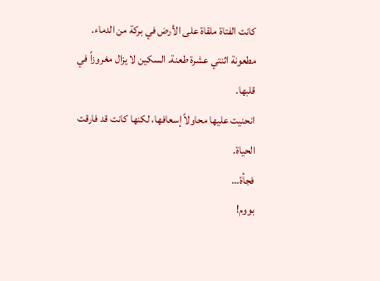كانت الفتاة ملقاة على الأرض في بركة من الدماء.
مطعونة اثنتي عشرة طعنة. السكين لا يزال مغروزاً في قلبها.
انحنيت عليها محاولاً إسعافها، لكنها كانت قد فارقت الحياة.
فجأة…
بووم!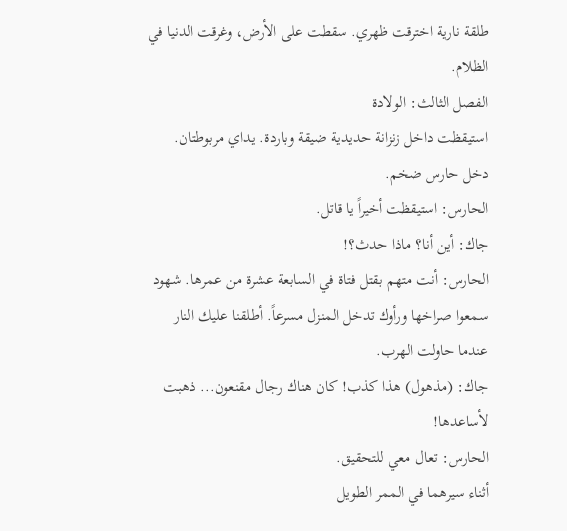طلقة نارية اخترقت ظهري. سقطت على الأرض، وغرقت الدنيا في الظلام.
الفصل الثالث: الولادة
استيقظت داخل زنزانة حديدية ضيقة وباردة. يداي مربوطتان.
دخل حارس ضخم.
الحارس: استيقظت أخيراً يا قاتل.
جاك: أين أنا؟ ماذا حدث؟!
الحارس: أنت متهم بقتل فتاة في السابعة عشرة من عمرها. شهود سمعوا صراخها ورأوك تدخل المنزل مسرعاً. أطلقنا عليك النار عندما حاولت الهرب.
جاك: (مذهول) هذا كذب! كان هناك رجال مقنعون... ذهبت لأساعدها!
الحارس: تعال معي للتحقيق.
أثناء سيرهما في الممر الطويل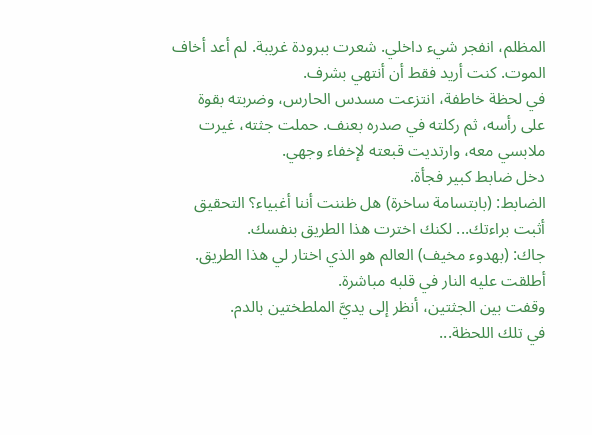المظلم، انفجر شيء داخلي. شعرت ببرودة غريبة. لم أعد أخاف الموت. كنت أريد فقط أن أنتهي بشرف.
في لحظة خاطفة، انتزعت مسدس الحارس، وضربته بقوة على رأسه، ثم ركلته في صدره بعنف. حملت جثته، غيرت ملابسي معه، وارتديت قبعته لإخفاء وجهي.
دخل ضابط كبير فجأة.
الضابط: (بابتسامة ساخرة) هل ظننت أننا أغبياء؟ التحقيق أثبت براءتك... لكنك اخترت هذا الطريق بنفسك.
جاك: (بهدوء مخيف) العالم هو الذي اختار لي هذا الطريق.
أطلقت عليه النار في قلبه مباشرة.
وقفت بين الجثتين، أنظر إلى يديَّ الملطختين بالدم.
في تلك اللحظة...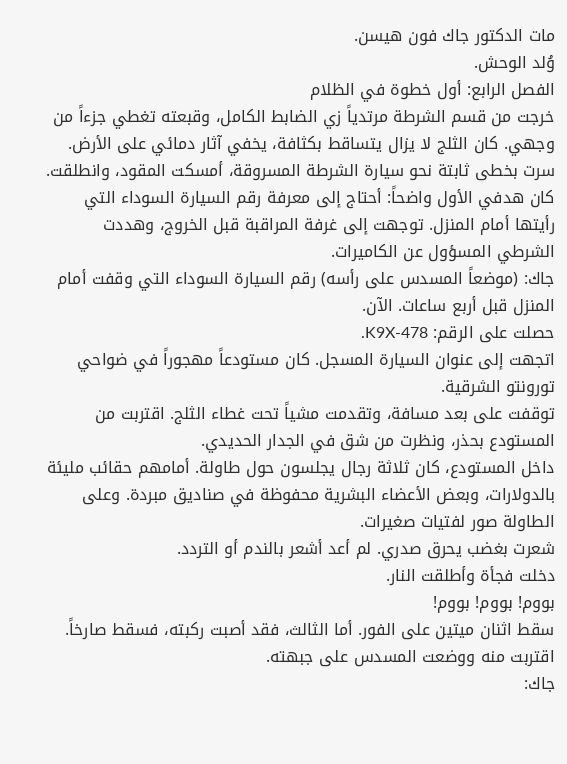مات الدكتور جاك فون هيسن.
وُلد الوحش.
الفصل الرابع: أول خطوة في الظلام
خرجت من قسم الشرطة مرتدياً زي الضابط الكامل، وقبعته تغطي جزءاً من وجهي. كان الثلج لا يزال يتساقط بكثافة، يخفي آثار دمائي على الأرض.
سرت بخطى ثابتة نحو سيارة الشرطة المسروقة، أمسكت المقود، وانطلقت.
كان هدفي الأول واضحاً: أحتاج إلى معرفة رقم السيارة السوداء التي رأيتها أمام المنزل. توجهت إلى غرفة المراقبة قبل الخروج، وهددت الشرطي المسؤول عن الكاميرات.
جاك: (موضعاً المسدس على رأسه) رقم السيارة السوداء التي وقفت أمام المنزل قبل أربع ساعات. الآن.
حصلت على الرقم: K9X-478.
اتجهت إلى عنوان السيارة المسجل. كان مستودعاً مهجوراً في ضواحي تورونتو الشرقية.
توقفت على بعد مسافة، وتقدمت مشياً تحت غطاء الثلج. اقتربت من المستودع بحذر، ونظرت من شق في الجدار الحديدي.
داخل المستودع، كان ثلاثة رجال يجلسون حول طاولة. أمامهم حقائب مليئة بالدولارات، وبعض الأعضاء البشرية محفوظة في صناديق مبردة. وعلى الطاولة صور لفتيات صغيرات.
شعرت بغضب يحرق صدري. لم أعد أشعر بالندم أو التردد.
دخلت فجأة وأطلقت النار.
بووم! بووم! بووم!
سقط اثنان ميتين على الفور. أما الثالث، فقد أصبت ركبته، فسقط صارخاً.
اقتربت منه ووضعت المسدس على جبهته.
جاك: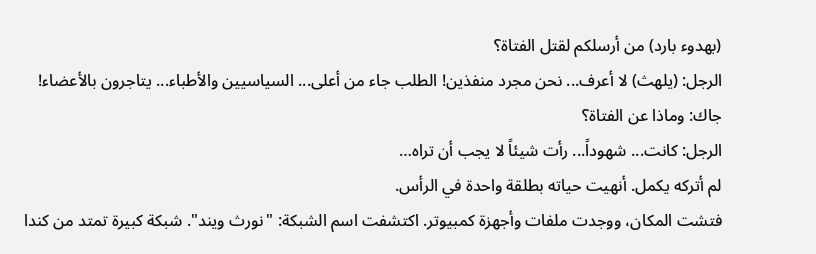(بهدوء بارد) من أرسلكم لقتل الفتاة؟
الرجل: (يلهث) لا أعرف... نحن مجرد منفذين! الطلب جاء من أعلى... السياسيين والأطباء... يتاجرون بالأعضاء!
جاك: وماذا عن الفتاة؟
الرجل: كانت... شهوداً... رأت شيئاً لا يجب أن تراه…
لم أتركه يكمل. أنهيت حياته بطلقة واحدة في الرأس.
فتشت المكان، ووجدت ملفات وأجهزة كمبيوتر. اكتشفت اسم الشبكة: "نورث ويند". شبكة كبيرة تمتد من كندا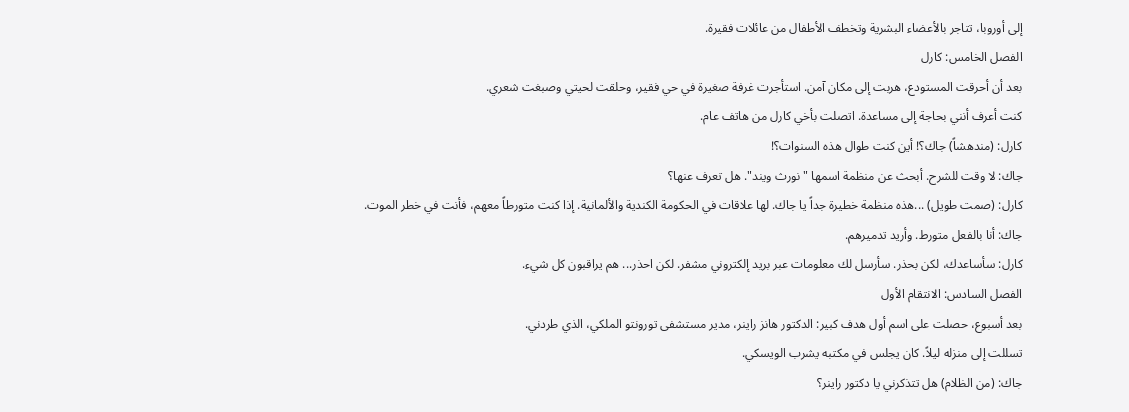إلى أوروبا، تتاجر بالأعضاء البشرية وتخطف الأطفال من عائلات فقيرة.
الفصل الخامس: كارل
بعد أن أحرقت المستودع، هربت إلى مكان آمن. استأجرت غرفة صغيرة في حي فقير، وحلقت لحيتي وصبغت شعري.
كنت أعرف أنني بحاجة إلى مساعدة. اتصلت بأخي كارل من هاتف عام.
كارل: (مندهشاً) جاك؟! أين كنت طوال هذه السنوات؟!
جاك: لا وقت للشرح. أبحث عن منظمة اسمها "نورث ويند". هل تعرف عنها؟
كارل: (صمت طويل) ...هذه منظمة خطيرة جداً يا جاك. لها علاقات في الحكومة الكندية والألمانية. إذا كنت متورطاً معهم، فأنت في خطر الموت.
جاك: أنا بالفعل متورط. وأريد تدميرهم.
كارل: سأساعدك، لكن بحذر. سأرسل لك معلومات عبر بريد إلكتروني مشفر. لكن احذر... هم يراقبون كل شيء.
الفصل السادس: الانتقام الأول
بعد أسبوع، حصلت على اسم أول هدف كبير: الدكتور هانز راينر، مدير مستشفى تورونتو الملكي، الذي طردني.
تسللت إلى منزله ليلاً. كان يجلس في مكتبه يشرب الويسكي.
جاك: (من الظلام) هل تتذكرني يا دكتور راينر؟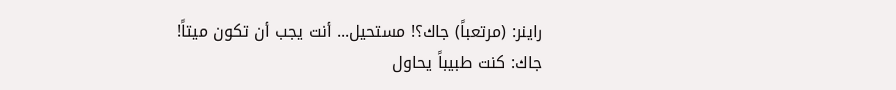راينر: (مرتعباً) جاك؟! مستحيل... أنت يجب أن تكون ميتاً!
جاك: كنت طبيباً يحاول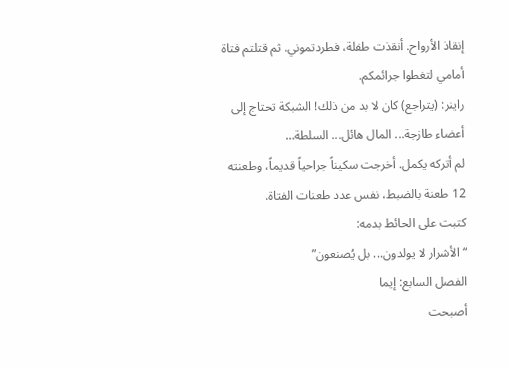إنقاذ الأرواح. أنقذت طفلة، فطردتموني. ثم قتلتم فتاة أمامي لتغطوا جرائمكم.
راينر: (يتراجع) كان لا بد من ذلك! الشبكة تحتاج إلى أعضاء طازجة... المال هائل... السلطة…
لم أتركه يكمل. أخرجت سكيناً جراحياً قديماً، وطعنته 12 طعنة بالضبط، نفس عدد طعنات الفتاة.
كتبت على الحائط بدمه:
“الأشرار لا يولدون... بل يُصنعون”
الفصل السابع: إيما
أصبحت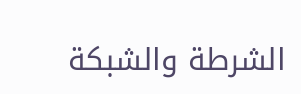الشرطة والشبكة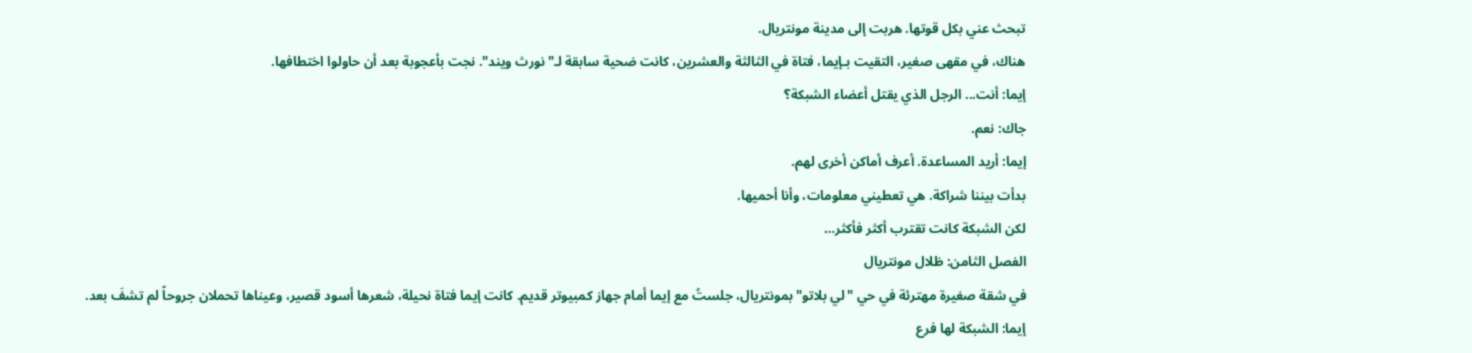تبحث عني بكل قوتها. هربت إلى مدينة مونتريال.
هناك، في مقهى صغير، التقيت بـإيما، فتاة في الثالثة والعشرين، كانت ضحية سابقة لـ"نورث ويند". نجت بأعجوبة بعد أن حاولوا اختطافها.
إيما: أنت... الرجل الذي يقتل أعضاء الشبكة؟
جاك: نعم.
إيما: أريد المساعدة. أعرف أماكن أخرى لهم.
بدأت بيننا شراكة. هي تعطيني معلومات، وأنا أحميها.
لكن الشبكة كانت تقترب أكثر فأكثر…
الفصل الثامن: ظلال مونتريال
في شقة صغيرة مهترئة في حي "لي بلاتو" بمونتريال، جلستُ مع إيما أمام جهاز كمبيوتر قديم. كانت إيما فتاة نحيلة، شعرها أسود قصير، وعيناها تحملان جروحاً لم تشفَ بعد.
إيما: الشبكة لها فرع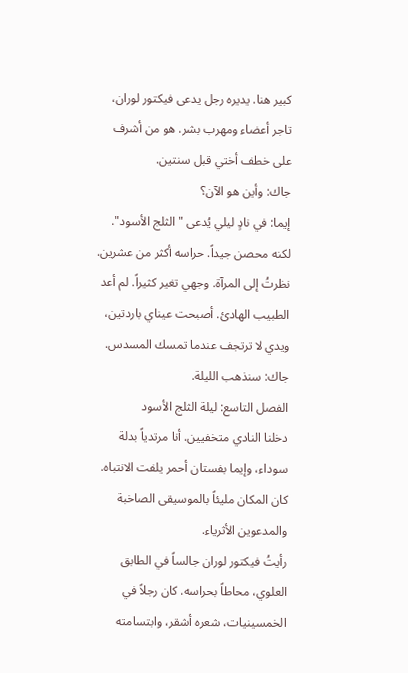كبير هنا. يديره رجل يدعى فيكتور لوران، تاجر أعضاء ومهرب بشر. هو من أشرف على خطف أختي قبل سنتين.
جاك: وأين هو الآن؟
إيما: في نادٍ ليلي يُدعى "الثلج الأسود". لكنه محصن جيداً. حراسه أكثر من عشرين.
نظرتُ إلى المرآة. وجهي تغير كثيراً. لم أعد الطبيب الهادئ. أصبحت عيناي باردتين، ويدي لا ترتجف عندما تمسك المسدس.
جاك: سنذهب الليلة.
الفصل التاسع: ليلة الثلج الأسود
دخلنا النادي متخفيين. أنا مرتدياً بدلة سوداء، وإيما بفستان أحمر يلفت الانتباه. كان المكان مليئاً بالموسيقى الصاخبة والمدعوين الأثرياء.
رأيتُ فيكتور لوران جالساً في الطابق العلوي، محاطاً بحراسه. كان رجلاً في الخمسينيات، شعره أشقر، وابتسامته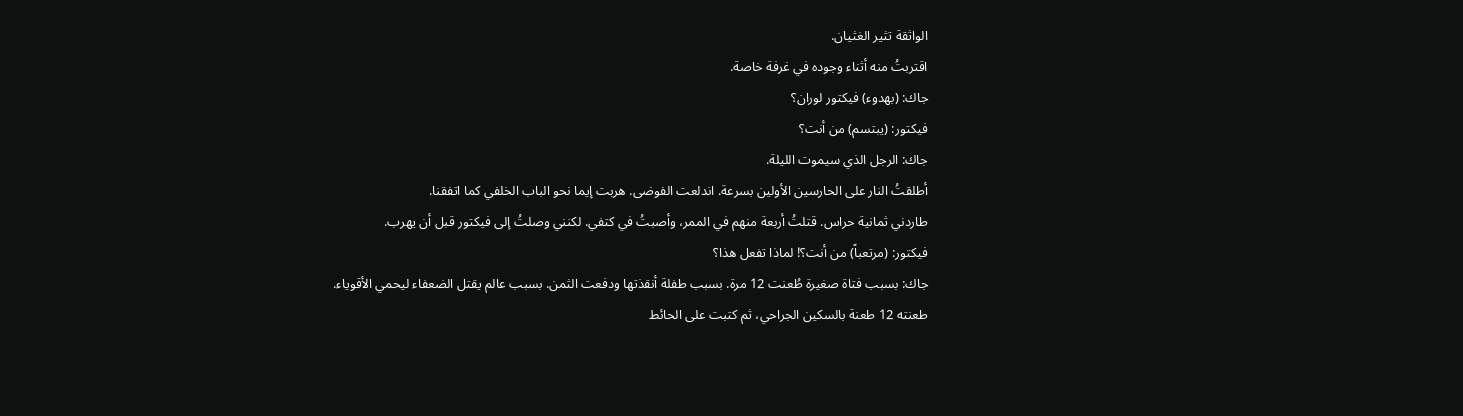الواثقة تثير الغثيان.
اقتربتُ منه أثناء وجوده في غرفة خاصة.
جاك: (بهدوء) فيكتور لوران؟
فيكتور: (يبتسم) من أنت؟
جاك: الرجل الذي سيموت الليلة.
أطلقتُ النار على الحارسين الأولين بسرعة. اندلعت الفوضى. هربت إيما نحو الباب الخلفي كما اتفقنا.
طاردني ثمانية حراس. قتلتُ أربعة منهم في الممر، وأصبتُ في كتفي. لكنني وصلتُ إلى فيكتور قبل أن يهرب.
فيكتور: (مرتعباً) من أنت؟! لماذا تفعل هذا؟
جاك: بسبب فتاة صغيرة طُعنت 12 مرة. بسبب طفلة أنقذتها ودفعت الثمن. بسبب عالم يقتل الضعفاء ليحمي الأقوياء.
طعنته 12 طعنة بالسكين الجراحي، ثم كتبت على الحائط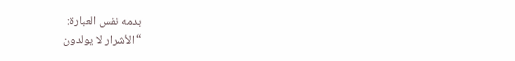بدمه نفس العبارة:
“الأشرار لا يولدون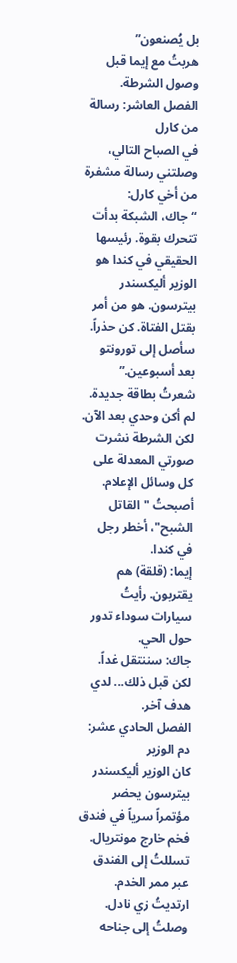بل يُصنعون”
هربتُ مع إيما قبل وصول الشرطة.
الفصل العاشر: رسالة من كارل
في الصباح التالي، وصلتني رسالة مشفرة من أخي كارل:
“جاك، الشبكة بدأت تتحرك بقوة. رئيسها الحقيقي في كندا هو الوزير أليكسندر بيترسون. هو من أمر بقتل الفتاة. كن حذراً. سأصل إلى تورونتو بعد أسبوعين.”
شعرتُ بطاقة جديدة. لم أكن وحدي بعد الآن.
لكن الشرطة نشرت صورتي المعدلة على كل وسائل الإعلام. أصبحتُ "القاتل الشبح"، أخطر رجل في كندا.
إيما: (قلقة) هم يقتربون. رأيتُ سيارات سوداء تدور حول الحي.
جاك: سننتقل غداً. لكن قبل ذلك... لدي هدف آخر.
الفصل الحادي عشر: دم الوزير
كان الوزير أليكسندر بيترسون يحضر مؤتمراً سرياً في فندق فخم خارج مونتريال.
تسللتُ إلى الفندق عبر ممر الخدم. ارتديتُ زي نادل. وصلتُ إلى جناحه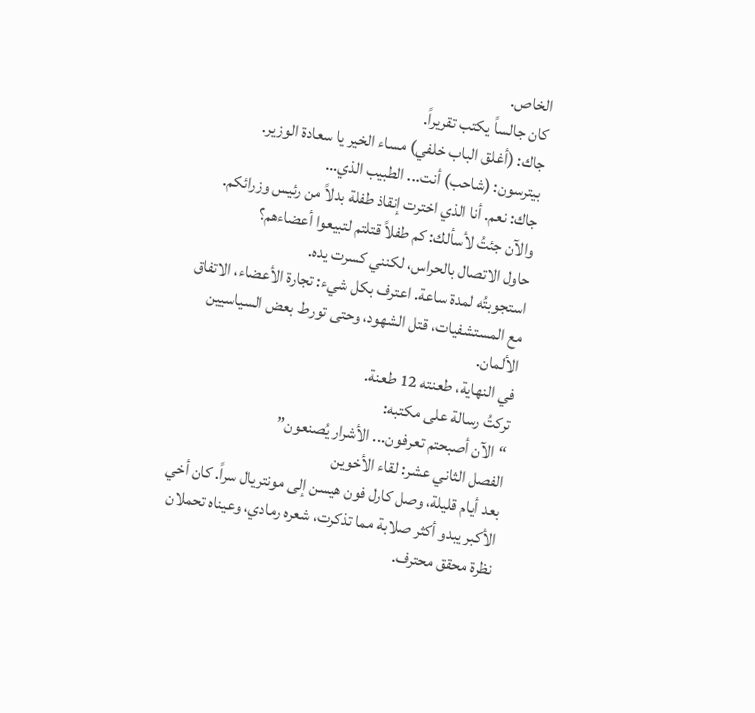الخاص.
كان جالساً يكتب تقريراً.
جاك: (أغلق الباب خلفي) مساء الخير يا سعادة الوزير.
بيترسون: (شاحب) أنت... الطبيب الذي…
جاك: نعم. أنا الذي اخترت إنقاذ طفلة بدلاً من رئيس وزرائكم. والآن جئتُ لأسألك: كم طفلاً قتلتم لتبيعوا أعضاءهم؟
حاول الاتصال بالحراس، لكنني كسرت يده.
استجوبتُه لمدة ساعة. اعترف بكل شيء: تجارة الأعضاء، الاتفاق مع المستشفيات، قتل الشهود، وحتى تورط بعض السياسيين الألمان.
في النهاية، طعنته 12 طعنة.
تركتُ رسالة على مكتبه:
“الآن أصبحتم تعرفون... الأشرار يُصنعون”
الفصل الثاني عشر: لقاء الأخوين
بعد أيام قليلة، وصل كارل فون هيسن إلى مونتريال سراً. كان أخي الأكبر يبدو أكثر صلابة مما تذكرت، شعره رمادي، وعيناه تحملان نظرة محقق محترف.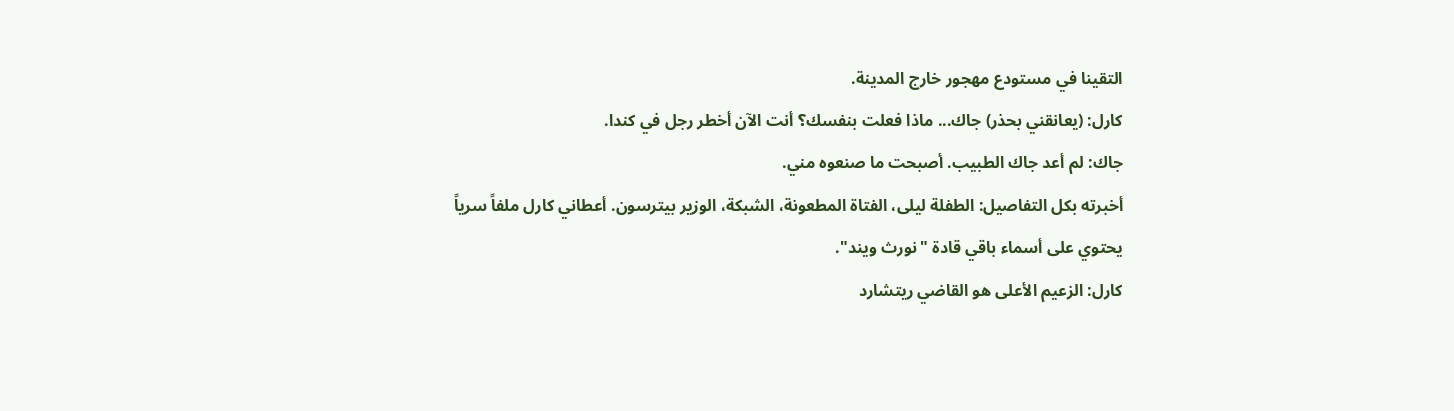التقينا في مستودع مهجور خارج المدينة.
كارل: (يعانقني بحذر) جاك... ماذا فعلت بنفسك؟ أنت الآن أخطر رجل في كندا.
جاك: لم أعد جاك الطبيب. أصبحت ما صنعوه مني.
أخبرته بكل التفاصيل: الطفلة ليلى، الفتاة المطعونة، الشبكة، الوزير بيترسون. أعطاني كارل ملفاً سرياً يحتوي على أسماء باقي قادة "نورث ويند".
كارل: الزعيم الأعلى هو القاضي ريتشارد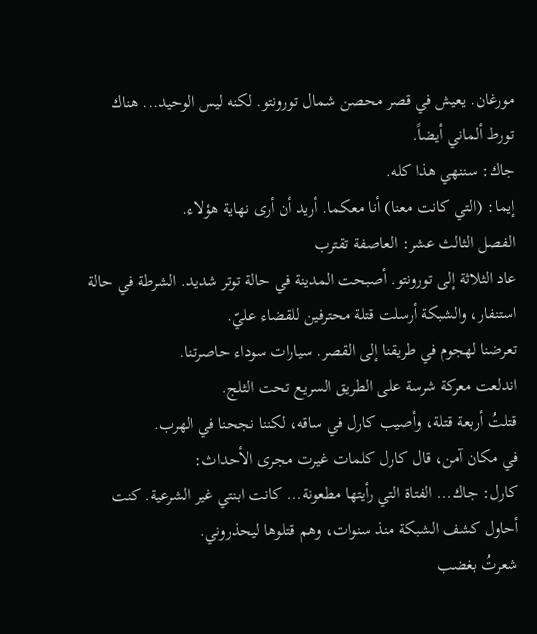مورغان. يعيش في قصر محصن شمال تورونتو. لكنه ليس الوحيد... هناك تورط ألماني أيضاً.
جاك: سننهي هذا كله.
إيما: (التي كانت معنا) أنا معكما. أريد أن أرى نهاية هؤلاء.
الفصل الثالث عشر: العاصفة تقترب
عاد الثلاثة إلى تورونتو. أصبحت المدينة في حالة توتر شديد. الشرطة في حالة استنفار، والشبكة أرسلت قتلة محترفين للقضاء عليّ.
تعرضنا لهجوم في طريقنا إلى القصر. سيارات سوداء حاصرتنا.
اندلعت معركة شرسة على الطريق السريع تحت الثلج.
قتلتُ أربعة قتلة، وأصيب كارل في ساقه، لكننا نجحنا في الهرب.
في مكان آمن، قال كارل كلمات غيرت مجرى الأحداث:
كارل: جاك... الفتاة التي رأيتها مطعونة... كانت ابنتي غير الشرعية. كنت أحاول كشف الشبكة منذ سنوات، وهم قتلوها ليحذروني.
شعرتُ بغضب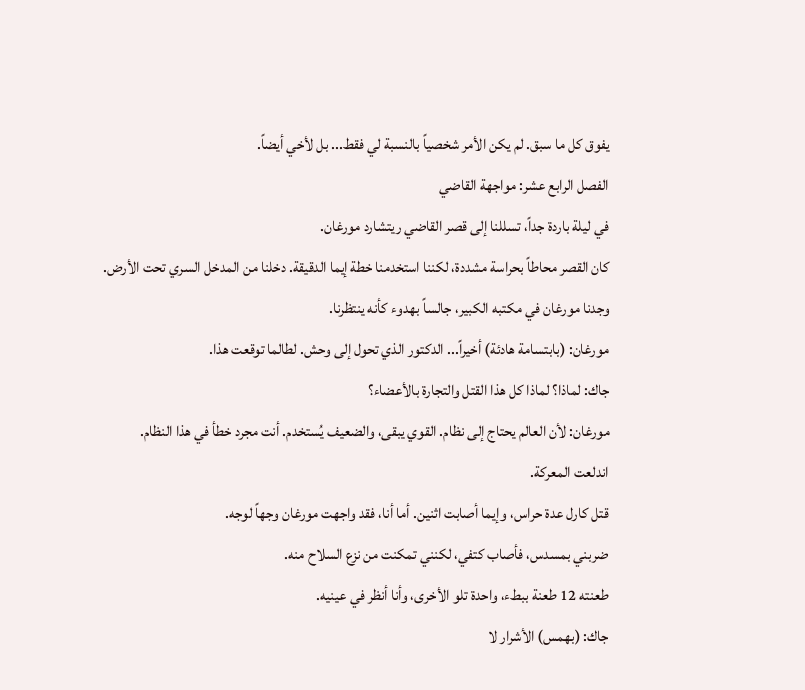يفوق كل ما سبق. لم يكن الأمر شخصياً بالنسبة لي فقط... بل لأخي أيضاً.
الفصل الرابع عشر: مواجهة القاضي
في ليلة باردة جداً، تسللنا إلى قصر القاضي ريتشارد مورغان.
كان القصر محاطاً بحراسة مشددة، لكننا استخدمنا خطة إيما الدقيقة. دخلنا من المدخل السري تحت الأرض.
وجدنا مورغان في مكتبه الكبير، جالساً بهدوء كأنه ينتظرنا.
مورغان: (بابتسامة هادئة) أخيراً... الدكتور الذي تحول إلى وحش. لطالما توقعت هذا.
جاك: لماذا؟ لماذا كل هذا القتل والتجارة بالأعضاء؟
مورغان: لأن العالم يحتاج إلى نظام. القوي يبقى، والضعيف يُستخدم. أنت مجرد خطأ في هذا النظام.
اندلعت المعركة.
قتل كارل عدة حراس، وإيما أصابت اثنين. أما أنا، فقد واجهت مورغان وجهاً لوجه.
ضربني بمسدس، فأصاب كتفي، لكنني تمكنت من نزع السلاح منه.
طعنته 12 طعنة ببطء، واحدة تلو الأخرى، وأنا أنظر في عينيه.
جاك: (بهمس) الأشرار لا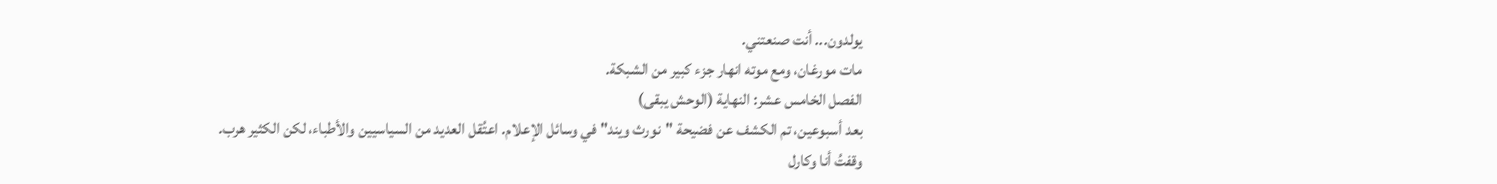يولدون... أنت صنعتني.
مات مورغان، ومع موته انهار جزء كبير من الشبكة.
الفصل الخامس عشر: النهاية (الوحش يبقى)
بعد أسبوعين، تم الكشف عن فضيحة "نورث ويند" في وسائل الإعلام. اعتُقل العديد من السياسيين والأطباء، لكن الكثير هرب.
وقفتُ أنا وكارل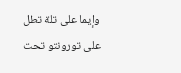وإيما على تلة تطل على تورونتو تحت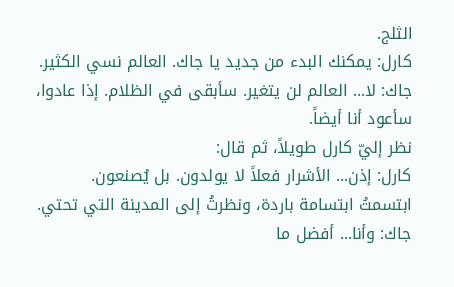الثلج.
كارل: يمكنك البدء من جديد يا جاك. العالم نسي الكثير.
جاك: لا... العالم لن يتغير. سأبقى في الظلام. إذا عادوا، سأعود أنا أيضاً.
نظر إليّ كارل طويلاً، ثم قال:
كارل: إذن... الأشرار فعلاً لا يولدون. بل يُصنعون.
ابتسمتُ ابتسامة باردة، ونظرتُ إلى المدينة التي تحتي.
جاك: وأنا... أفضل ما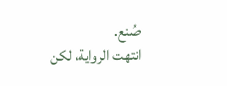صُنع.
انتهت الرواية، لكن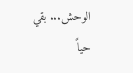الوحش... بقي حياً